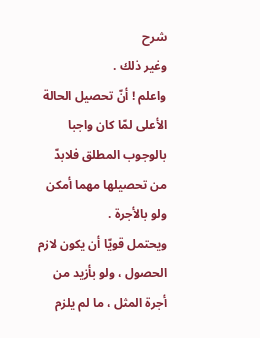شرح
وغير ذلك .
واعلم ! أنّ تحصيل الحالة الأعلى لمّا كان واجبا بالوجوب المطلق فلابدّ من تحصيلها مهما أمكن ولو بالأجرة .
ويحتمل قويّا أن يكون لازم الحصول ، ولو بأزيد من أجرة المثل ، ما لم يلزم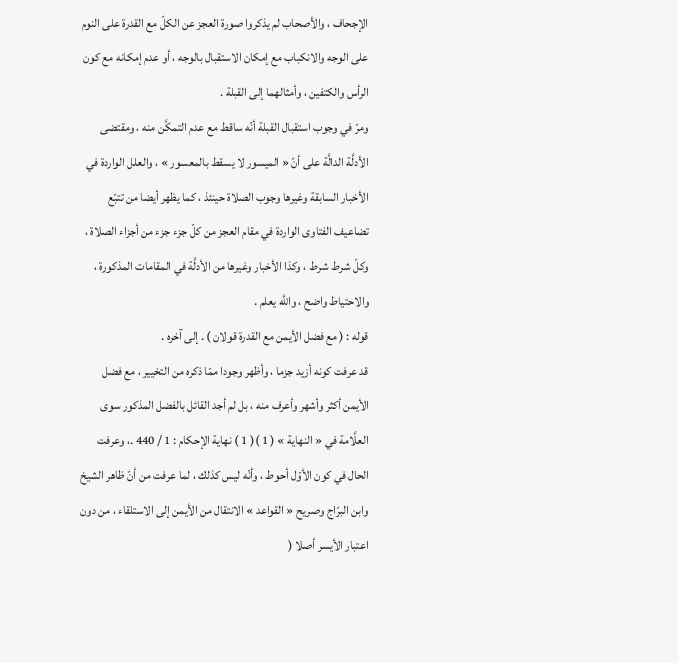الإجحاف ، والأصحاب لم يذكروا صورة العجز عن الكلّ مع القدرة على النوم على الوجه والانكباب مع إمكان الاستقبال بالوجه ، أو عدم إمكانه مع كون الرأس والكتفين ، وأمثالهما إلى القبلة .
ومرّ في وجوب استقبال القبلة أنّه ساقط مع عدم التمكَّن منه ، ومقتضى الأدلَّة الدالَّة على أنّ « الميسور لا يسقط بالمعسور » ، والعلل الواردة في الأخبار السابقة وغيرها وجوب الصلاة حينئذ ، كما يظهر أيضا من تتبّع تضاعيف الفتاوى الواردة في مقام العجز من كلّ جزء جزء من أجزاء الصلاة ، وكلّ شرط شرط ، وكذا الأخبار وغيرها من الأدلَّة في المقامات المذكورة ، والاحتياط واضح ، واللَّه يعلم .
قوله : ( مع فضل الأيمن مع القدرة قولان ) . إلى آخره .
قد عرفت كونه أزيد جزما ، وأظهر وجودا ممّا ذكره من التخيير ، مع فضل الأيمن أكثر وأشهر وأعرف منه ، بل لم أجد القائل بالفضل المذكور سوى العلَّامة في « النهاية » ( 1 )( 1 ) نهاية الإحكام : 1 / 440 .، وعرفت الحال في كون الأوّل أحوط ، وأنّه ليس كذلك ، لما عرفت من أنّ ظاهر الشيخ وابن البرّاج وصريح « القواعد » الانتقال من الأيمن إلى الاستلقاء ، من دون اعتبار الأيسر أصلا (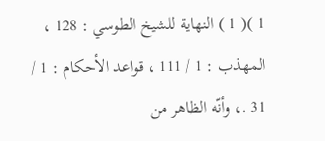1 )( 1 ) النهاية للشيخ الطوسي : 128 ، المهذب : 1 / 111 ، قواعد الأحكام : 1 / 31 .، وأنّه الظاهر من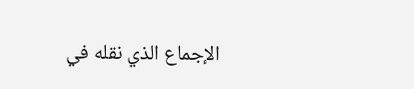الإجماع الذي نقله في